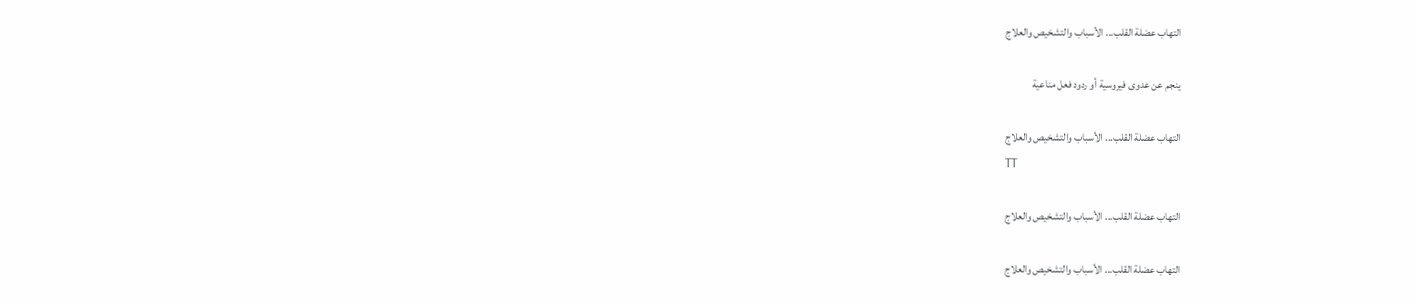التهاب عضلة القلب... الأسباب والتشخيص والعلاج

ينجم عن عدوى فيروسية أو ردود فعل مناعية

التهاب عضلة القلب... الأسباب والتشخيص والعلاج
TT

التهاب عضلة القلب... الأسباب والتشخيص والعلاج

التهاب عضلة القلب... الأسباب والتشخيص والعلاج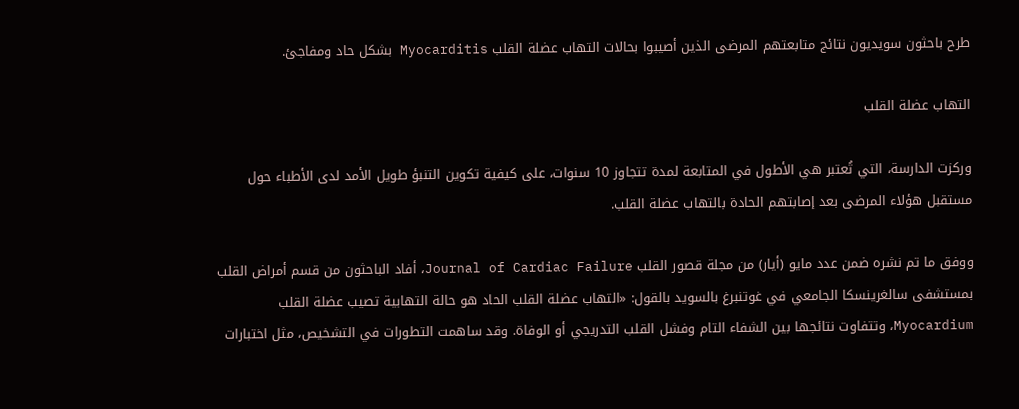طرح باحثون سويديون نتائج متابعتهم المرضى الذين أصيبوا بحالات التهاب عضلة القلب Myocarditis بشكل حاد ومفاجئ.

التهاب عضلة القلب

وركزت الدارسة، التي تُعتبر هي الأطول في المتابعة لمدة تتجاوز 10 سنوات، على كيفية تكوين التنبؤ طويل الأمد لدى الأطباء حول مستقبل هؤلاء المرضى بعد إصابتهم الحادة بالتهاب عضلة القلب.

ووفق ما تم نشره ضمن عدد مايو (أيار) من مجلة قصور القلب Journal of Cardiac Failure، أفاد الباحثون من قسم أمراض القلب بمستشفى سالغرينسكا الجامعي في غوتنبرغ بالسويد بالقول: «التهاب عضلة القلب الحاد هو حالة التهابية تصيب عضلة القلب Myocardium، وتتفاوت نتائجها بين الشفاء التام وفشل القلب التدريجي أو الوفاة. وقد ساهمت التطورات في التشخيص، مثل اختبارات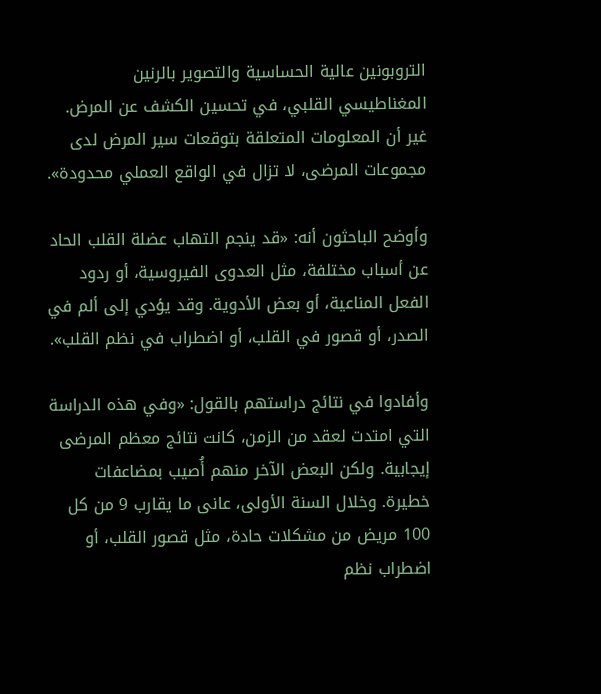التروبونين عالية الحساسية والتصوير بالرنين المغناطيسي القلبي، في تحسين الكشف عن المرض. غير أن المعلومات المتعلقة بتوقعات سير المرض لدى مجموعات المرضى، لا تزال في الواقع العملي محدودة».

وأوضح الباحثون أنه: «قد ينجم التهاب عضلة القلب الحاد عن أسباب مختلفة، مثل العدوى الفيروسية، أو ردود الفعل المناعية، أو بعض الأدوية. وقد يؤدي إلى ألم في الصدر، أو قصور في القلب، أو اضطراب في نظم القلب».

وأفادوا في نتائج دراستهم بالقول: «وفي هذه الدراسة التي امتدت لعقد من الزمن، كانت نتائج معظم المرضى إيجابية. ولكن البعض الآخر منهم أُصيب بمضاعفات خطيرة. وخلال السنة الأولى، عانى ما يقارب 9 من كل 100 مريض من مشكلات حادة، مثل قصور القلب، أو اضطراب نظم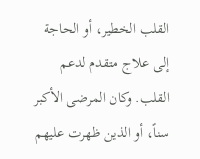القلب الخطير، أو الحاجة إلى علاج متقدم لدعم القلب. وكان المرضى الأكبر سناً، أو الذين ظهرت عليهم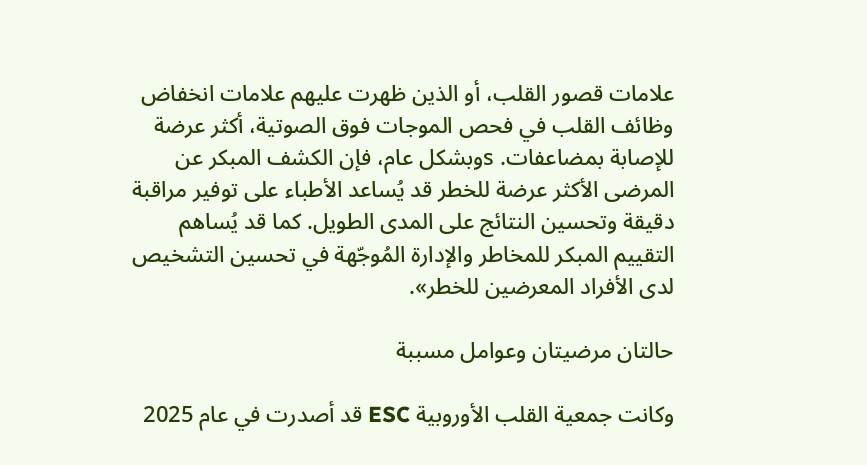علامات قصور القلب، أو الذين ظهرت عليهم علامات انخفاض وظائف القلب في فحص الموجات فوق الصوتية، أكثر عرضة للإصابة بمضاعفات. sوبشكل عام، فإن الكشف المبكر عن المرضى الأكثر عرضة للخطر قد يُساعد الأطباء على توفير مراقبة دقيقة وتحسين النتائج على المدى الطويل. كما قد يُساهم التقييم المبكر للمخاطر والإدارة المُوجّهة في تحسين التشخيص لدى الأفراد المعرضين للخطر».

حالتان مرضيتان وعوامل مسببة

وكانت جمعية القلب الأوروبية ESC قد أصدرت في عام 2025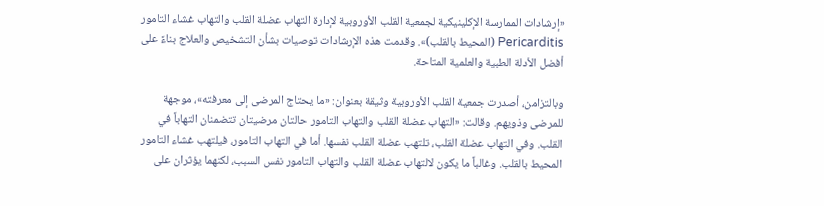«إرشادات الممارسة الإكلينيكية لجمعية القلب الأوروبية لإدارة التهاب عضلة القلب والتهاب غشاء التامور Pericarditis (المحيط بالقلب)». وقدمت هذه الإرشادات توصيات بشأن التشخيص والعلاج بناءً على أفضل الأدلة الطبية والعلمية المتاحة.

وبالتزامن، أصدرت جمعية القلب الأوروبية وثيقة بعنوان: «ما يحتاج المرضى إلى معرفته»، موجهة للمرضى وذويهم. وقالت: «التهاب عضلة القلب والتهاب التامور حالتان مرضيتان تتضمنان التهاباً في القلب. وفي التهاب عضلة القلب، تلتهب عضلة القلب نفسها. أما في التهاب التامور، فيلتهب غشاء التامور المحيط بالقلب. وغالباً ما يكون لالتهاب عضلة القلب والتهاب التامور نفس السبب، لكنهما يؤثران على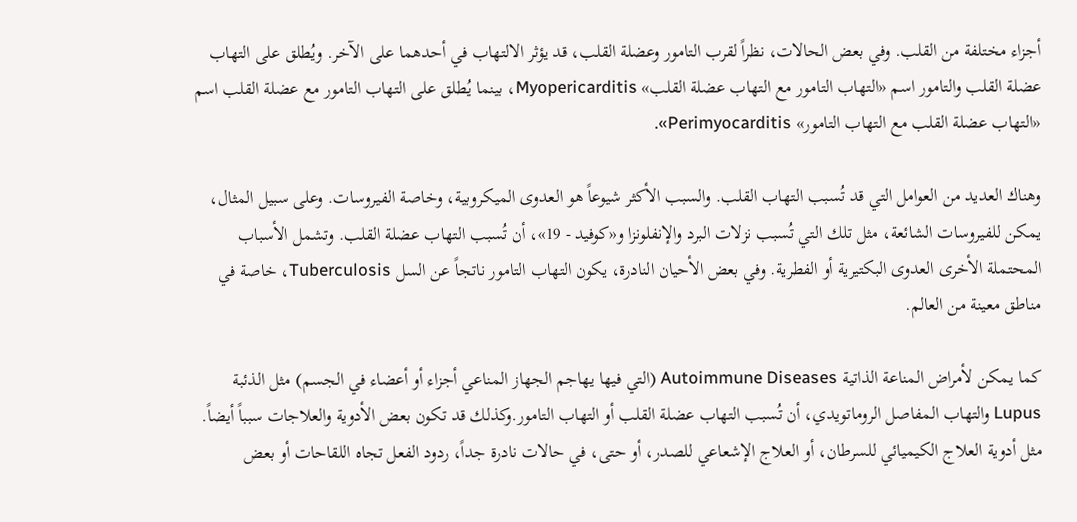أجزاء مختلفة من القلب. وفي بعض الحالات، نظراً لقرب التامور وعضلة القلب، قد يؤثر الالتهاب في أحدهما على الآخر. ويُطلق على التهاب عضلة القلب والتامور اسم «التهاب التامور مع التهاب عضلة القلب» Myopericarditis، بينما يُطلق على التهاب التامور مع عضلة القلب اسم «التهاب عضلة القلب مع التهاب التامور» Perimyocarditis».

وهناك العديد من العوامل التي قد تُسبب التهاب القلب. والسبب الأكثر شيوعاً هو العدوى الميكروبية، وخاصة الفيروسات. وعلى سبيل المثال، يمكن للفيروسات الشائعة، مثل تلك التي تُسبب نزلات البرد والإنفلونزا و«كوفيد - 19»، أن تُسبب التهاب عضلة القلب. وتشمل الأسباب المحتملة الأخرى العدوى البكتيرية أو الفطرية. وفي بعض الأحيان النادرة، يكون التهاب التامور ناتجاً عن السل Tuberculosis، خاصة في مناطق معينة من العالم.

كما يمكن لأمراض المناعة الذاتية Autoimmune Diseases (التي فيها يهاجم الجهاز المناعي أجزاء أو أعضاء في الجسم) مثل الذئبة Lupus والتهاب المفاصل الروماتويدي، أن تُسبب التهاب عضلة القلب أو التهاب التامور.وكذلك قد تكون بعض الأدوية والعلاجات سبباً أيضاً. مثل أدوية العلاج الكيميائي للسرطان، أو العلاج الإشعاعي للصدر، أو حتى، في حالات نادرة جداً، ردود الفعل تجاه اللقاحات أو بعض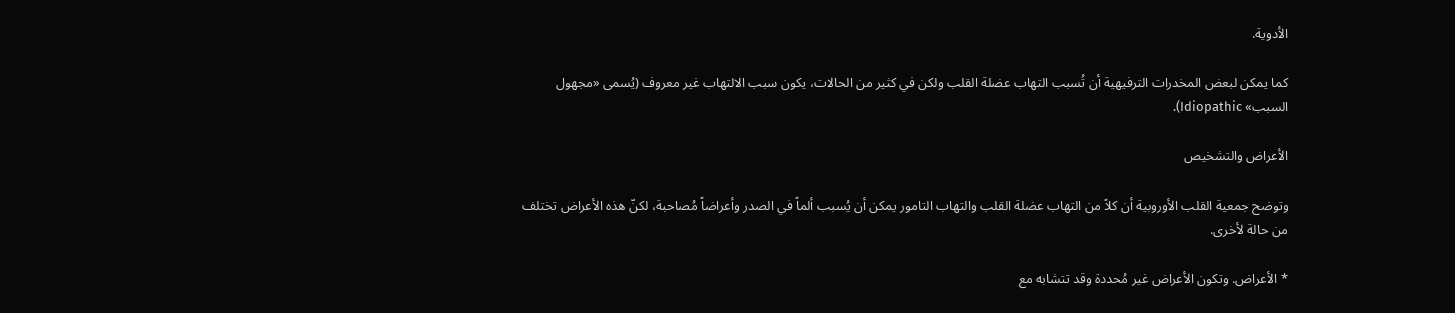الأدوية.

كما يمكن لبعض المخدرات الترفيهية أن تُسبب التهاب عضلة القلب ولكن في كثير من الحالات، يكون سبب الالتهاب غير معروف (يُسمى «مجهول السبب» Idiopathic).

الأعراض والتشخيص

وتوضح جمعية القلب الأوروبية أن كلاً من التهاب عضلة القلب والتهاب التامور يمكن أن يُسبب ألماً في الصدر وأعراضاً مُصاحبة، لكنّ هذه الأعراض تختلف من حالة لأخرى.

* الأعراض. وتكون الأعراض غير مُحددة وقد تتشابه مع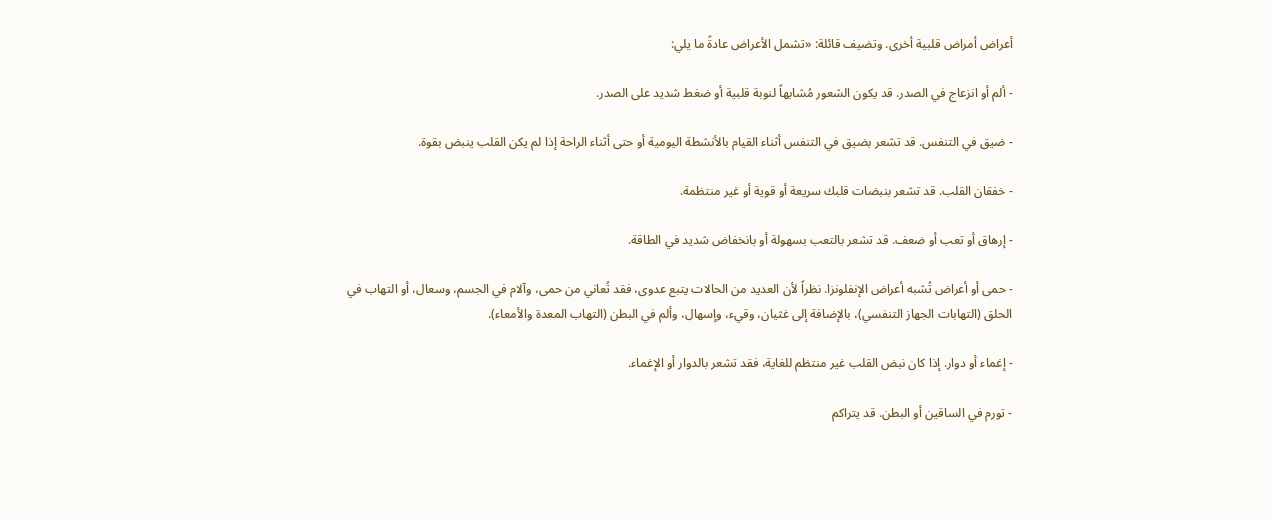أعراض أمراض قلبية أخرى. وتضيف قائلة: «تشمل الأعراض عادةً ما يلي:

- ألم أو انزعاج في الصدر. قد يكون الشعور مُشابهاً لنوبة قلبية أو ضغط شديد على الصدر.

- ضيق في التنفس. قد تشعر بضيق في التنفس أثناء القيام بالأنشطة اليومية أو حتى أثناء الراحة إذا لم يكن القلب ينبض بقوة.

- خفقان القلب. قد تشعر بنبضات قلبك سريعة أو قوية أو غير منتظمة.

- إرهاق أو تعب أو ضعف. قد تشعر بالتعب بسهولة أو بانخفاض شديد في الطاقة.

- حمى أو أعراض تُشبه أعراض الإنفلونزا. نظراً لأن العديد من الحالات يتبع عدوى، فقد تُعاني من حمى، وآلام في الجسم، وسعال، أو التهاب في الحلق (التهابات الجهاز التنفسي)، بالإضافة إلى غثيان، وقيء، وإسهال، وألم في البطن (التهاب المعدة والأمعاء).

- إغماء أو دوار. إذا كان نبض القلب غير منتظم للغاية، فقد تشعر بالدوار أو الإغماء.

- تورم في الساقين أو البطن. قد يتراكم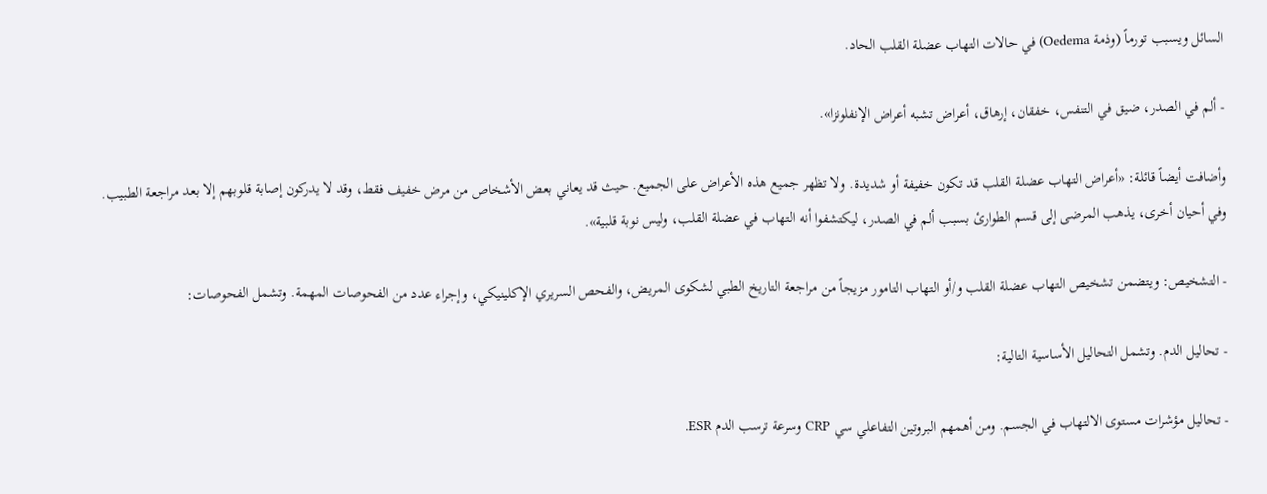السائل ويسبب تورماً (وذمة Oedema) في حالات التهاب عضلة القلب الحاد.

- ألم في الصدر، ضيق في التنفس، خفقان، إرهاق، أعراض تشبه أعراض الإنفلونزا».

وأضافت أيضاً قائلة: «أعراض التهاب عضلة القلب قد تكون خفيفة أو شديدة. ولا تظهر جميع هذه الأعراض على الجميع. حيث قد يعاني بعض الأشخاص من مرض خفيف فقط، وقد لا يدركون إصابة قلوبهم إلا بعد مراجعة الطبيب. وفي أحيان أخرى، يذهب المرضى إلى قسم الطوارئ بسبب ألم في الصدر، ليكتشفوا أنه التهاب في عضلة القلب، وليس نوبة قلبية».

- التشخيص: ويتضمن تشخيص التهاب عضلة القلب و/أو التهاب التامور مزيجاً من مراجعة التاريخ الطبي لشكوى المريض، والفحص السريري الإكلينيكي، وإجراء عدد من الفحوصات المهمة. وتشمل الفحوصات:

- تحاليل الدم. وتشمل التحاليل الأساسية التالية:

- تحاليل مؤشرات مستوى الالتهاب في الجسم. ومن أهمهم البروتين التفاعلي سي CRP وسرعة ترسب الدم ESR.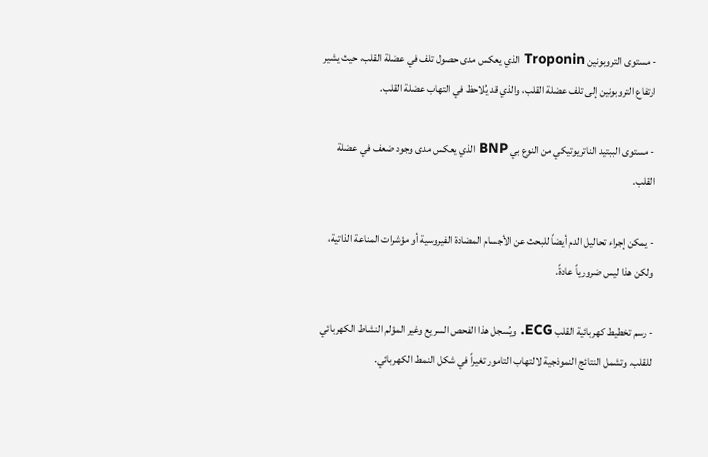- مستوى التروبونين Troponin الذي يعكس مدى حصول تلف في عضلة القلب، حيث يشير ارتفاع التروبونين إلى تلف عضلة القلب، والذي قد يُلاحظ في التهاب عضلة القلب.

- مستوى الببتيد الناتريوتيكي من النوع بي BNP الذي يعكس مدى وجود ضعف في عضلة القلب.

- يمكن إجراء تحاليل الدم أيضاً للبحث عن الأجسام المضادة الفيروسية أو مؤشرات المناعة الذاتية، ولكن هذا ليس ضرورياً عادةً.

- رسم تخطيط كهربائية القلب ECG. ويُسجل هذا الفحص السريع وغير المؤلم النشاط الكهربائي للقلب. وتشمل النتائج النموذجية لالتهاب التامور تغيراً في شكل النمط الكهربائي.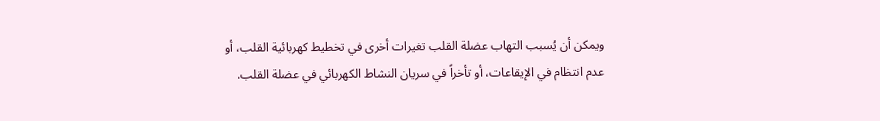ويمكن أن يُسبب التهاب عضلة القلب تغيرات أخرى في تخطيط كهربائية القلب، أو عدم انتظام في الإيقاعات، أو تأخراً في سريان النشاط الكهربائي في عضلة القلب.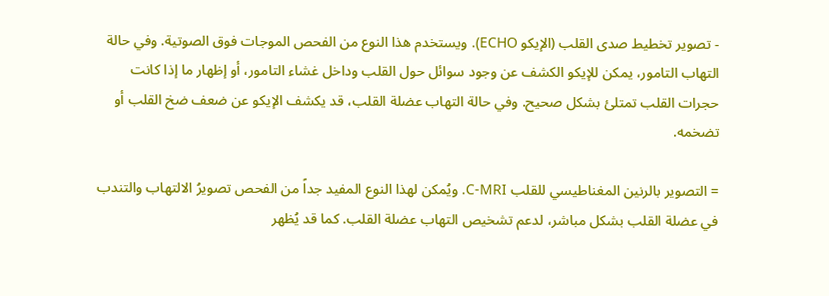- تصوير تخطيط صدى القلب (الإيكو ECHO). ويستخدم هذا النوع من الفحص الموجات فوق الصوتية. وفي حالة التهاب التامور، يمكن للإيكو الكشف عن وجود سوائل حول القلب وداخل غشاء التامور، أو إظهار ما إذا كانت حجرات القلب تمتلئ بشكل صحيح. وفي حالة التهاب عضلة القلب، قد يكشف الإيكو عن ضعف ضخ القلب أو تضخمه.

= التصوير بالرنين المغناطيسي للقلب C-MRI. ويُمكن لهذا النوع المفيد جداً من الفحص تصويرُ الالتهاب والتندب في عضلة القلب بشكل مباشر، لدعم تشخيص التهاب عضلة القلب. كما قد يُظهر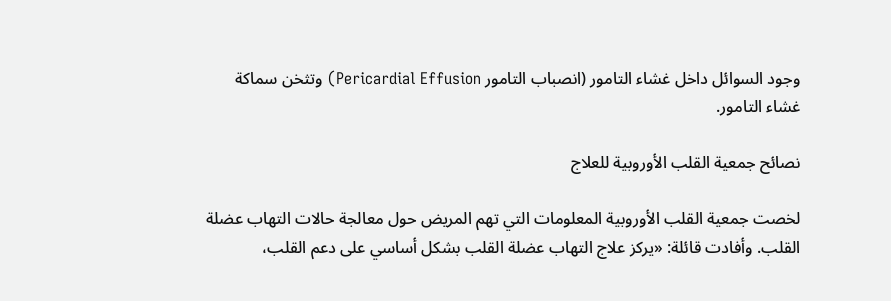وجود السوائل داخل غشاء التامور (انصباب التامور Pericardial Effusion) وتثخن سماكة غشاء التامور.

نصائح جمعية القلب الأوروبية للعلاج

لخصت جمعية القلب الأوروبية المعلومات التي تهم المريض حول معالجة حالات التهاب عضلة القلب. وأفادت قائلة: «يركز علاج التهاب عضلة القلب بشكل أساسي على دعم القلب،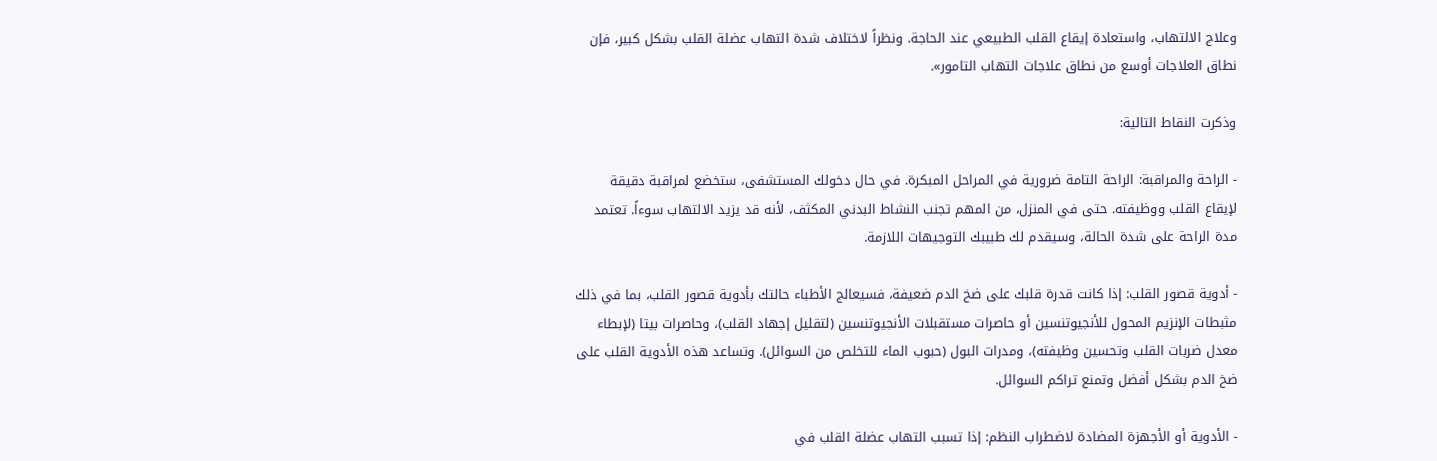وعلاج الالتهاب، واستعادة إيقاع القلب الطبيعي عند الحاجة. ونظراً لاختلاف شدة التهاب عضلة القلب بشكل كبير، فإن نطاق العلاجات أوسع من نطاق علاجات التهاب التامور».

وذكرت النقاط التالية:

- الراحة والمراقبة: الراحة التامة ضرورية في المراحل المبكرة. في حال دخولك المستشفى، ستخضع لمراقبة دقيقة لإيقاع القلب ووظيفته. حتى في المنزل، من المهم تجنب النشاط البدني المكثف، لأنه قد يزيد الالتهاب سوءاً. تعتمد مدة الراحة على شدة الحالة، وسيقدم لك طبيبك التوجيهات اللازمة.

- أدوية قصور القلب: إذا كانت قدرة قلبك على ضخ الدم ضعيفة، فسيعالج الأطباء حالتك بأدوية قصور القلب، بما في ذلك مثبطات الإنزيم المحول للأنجيوتنسين أو حاصرات مستقبلات الأنجيوتنسين (لتقليل إجهاد القلب)، وحاصرات بيتا (لإبطاء معدل ضربات القلب وتحسين وظيفته)، ومدرات البول (حبوب الماء للتخلص من السوائل). وتساعد هذه الأدوية القلب على ضخ الدم بشكل أفضل وتمنع تراكم السوائل.

- الأدوية أو الأجهزة المضادة لاضطراب النظم: إذا تسبب التهاب عضلة القلب في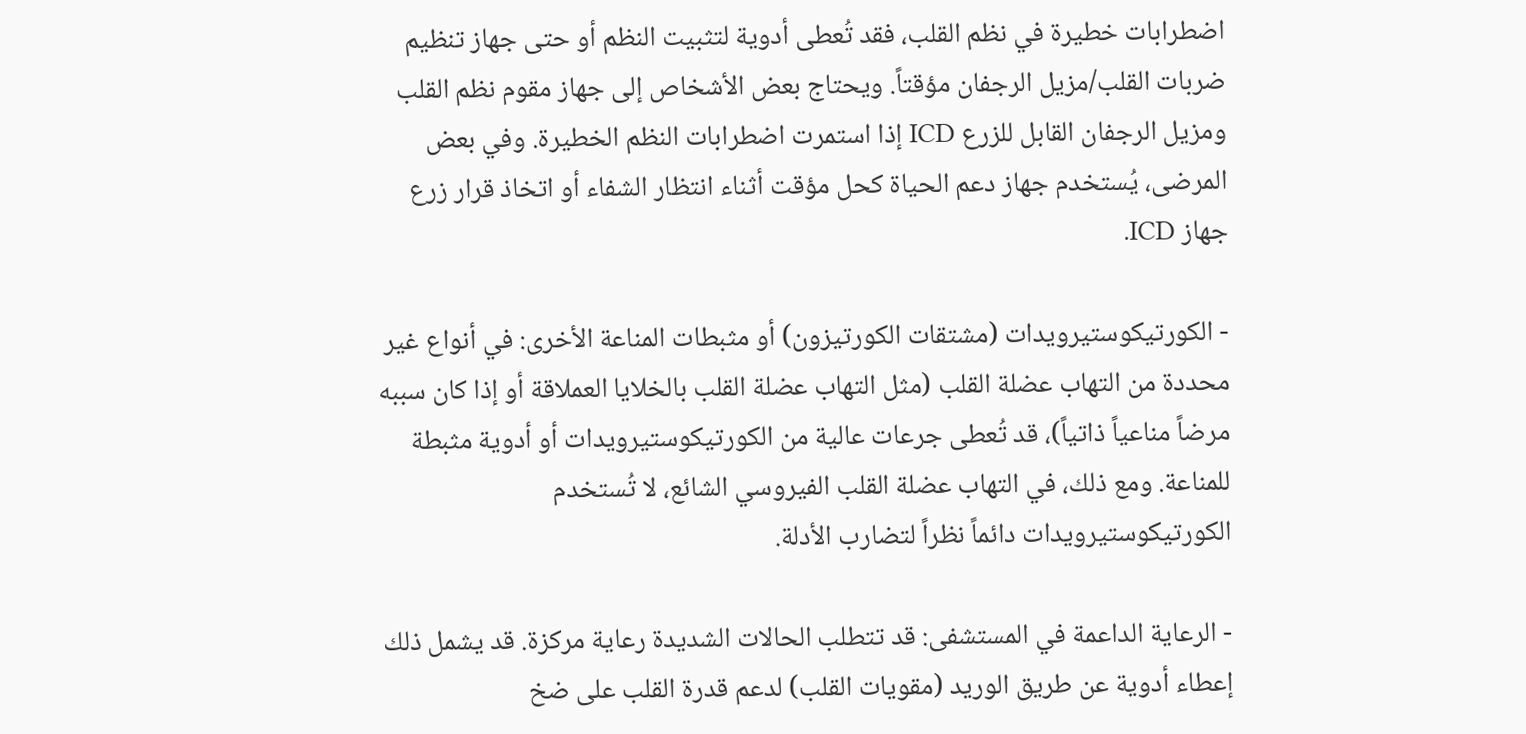اضطرابات خطيرة في نظم القلب، فقد تُعطى أدوية لتثبيت النظم أو حتى جهاز تنظيم ضربات القلب/مزيل الرجفان مؤقتاً. ويحتاج بعض الأشخاص إلى جهاز مقوم نظم القلب ومزيل الرجفان القابل للزرع ICD إذا استمرت اضطرابات النظم الخطيرة. وفي بعض المرضى، يُستخدم جهاز دعم الحياة كحل مؤقت أثناء انتظار الشفاء أو اتخاذ قرار زرع جهاز ICD.

- الكورتيكوستيرويدات (مشتقات الكورتيزون) أو مثبطات المناعة الأخرى: في أنواع غير محددة من التهاب عضلة القلب (مثل التهاب عضلة القلب بالخلايا العملاقة أو إذا كان سببه مرضاً مناعياً ذاتياً)، قد تُعطى جرعات عالية من الكورتيكوستيرويدات أو أدوية مثبطة للمناعة. ومع ذلك، في التهاب عضلة القلب الفيروسي الشائع، لا تُستخدم الكورتيكوستيرويدات دائماً نظراً لتضارب الأدلة.

- الرعاية الداعمة في المستشفى: قد تتطلب الحالات الشديدة رعاية مركزة. قد يشمل ذلك إعطاء أدوية عن طريق الوريد (مقويات القلب) لدعم قدرة القلب على ضخ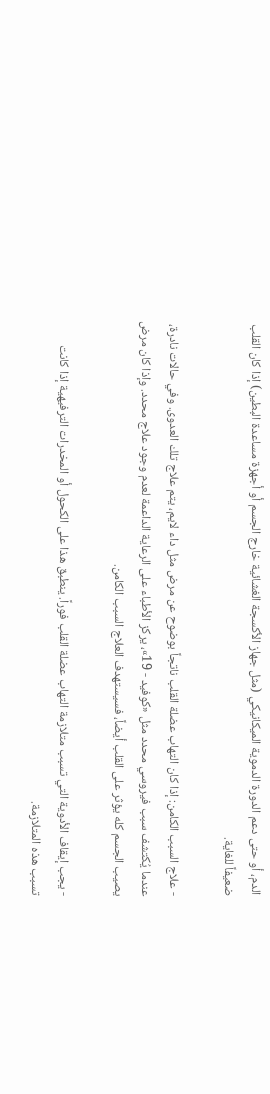الدم، أو حتى دعم الدورة الدموية الميكانيكي (مثل جهاز الأكسجة الغشائية خارج الجسم أو أجهزة مساعدة البطين) إذا كان القلب ضعيفاً للغاية.

- علاج السبب الكامن: إذا كان التهاب عضلة القلب ناتجاً بوضوح عن مرض مثل داء لايم، يتم علاج تلك العدوى. وفي حالات نادرة، عندما يُكتشف سبب فيروسي محدد مثل «كوفيد - 19»، يركز الأطباء على الرعاية الداعمة لعدم وجود علاج محدد. وإذا كان مرض يصيب الجسم كله يؤثر على القلب أيضاً، فسيستهدف العلاج السبب الكامن.

- يجب إيقاف الأدوية التي تسبب متلازمة التهاب عضلة القلب فوراً. ينطبق هذا على الكحول أو المخدرات الترفيهية إذا كانت تسبب هذه المتلازمة.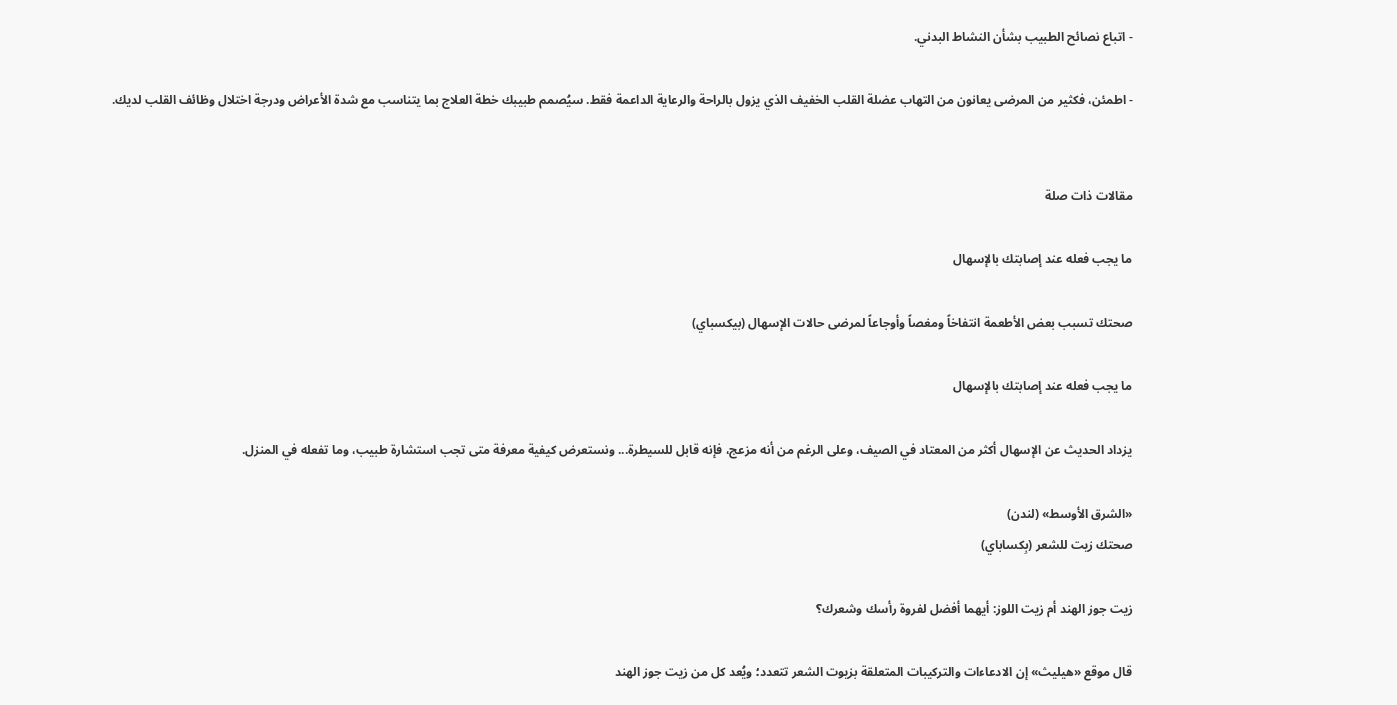- اتباع نصائح الطبيب بشأن النشاط البدني.

- اطمئن، فكثير من المرضى يعانون من التهاب عضلة القلب الخفيف الذي يزول بالراحة والرعاية الداعمة فقط. سيُصمم طبيبك خطة العلاج بما يتناسب مع شدة الأعراض ودرجة اختلال وظائف القلب لديك.


مقالات ذات صلة

ما يجب فعله عند إصابتك بالإسهال

صحتك تسبب بعض الأطعمة انتفاخاً ومغصاً وأوجاعاً لمرضى حالات الإسهال (بيكسباي)

ما يجب فعله عند إصابتك بالإسهال

يزداد الحديث عن الإسهال أكثر من المعتاد في الصيف، وعلى الرغم من أنه مزعج، فإنه قابل للسيطرة... ونستعرض كيفية معرفة متى تجب استشارة طبيب، وما تفعله في المنزل.

«الشرق الأوسط» (لندن)
صحتك زيت للشعر (بِكساباي)

زيت جوز الهند أم زيت اللوز: أيهما أفضل لفروة رأسك وشعرك؟

قال موقع «هيليث» إن الادعاءات والتركيبات المتعلقة بزيوت الشعر تتعدد؛ ويُعد كل من زيت جوز الهند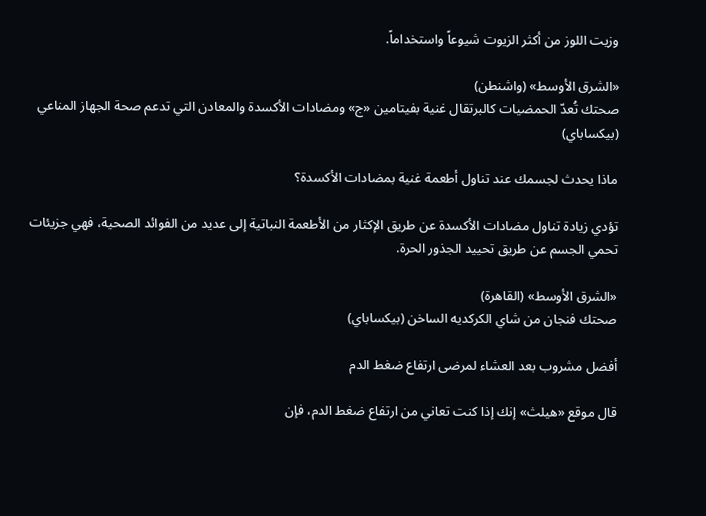وزيت اللوز من أكثر الزيوت شيوعاً واستخداماً.

«الشرق الأوسط» (واشنطن)
صحتك تُعدّ الحمضيات كالبرتقال غنية بفيتامين «ج» ومضادات الأكسدة والمعادن التي تدعم صحة الجهاز المناعي (بيكساباي)

ماذا يحدث لجسمك عند تناول أطعمة غنية بمضادات الأكسدة؟

تؤدي زيادة تناول مضادات الأكسدة عن طريق الإكثار من الأطعمة النباتية إلى عديد من الفوائد الصحية، فهي جزيئات تحمي الجسم عن طريق تحييد الجذور الحرة.

«الشرق الأوسط» (القاهرة)
صحتك فنجان من شاي الكركديه الساخن (بيكساباي)

أفضل مشروب بعد العشاء لمرضى ارتفاع ضغط الدم

قال موقع «هيلث» إنك إذا كنت تعاني من ارتفاع ضغط الدم، فإن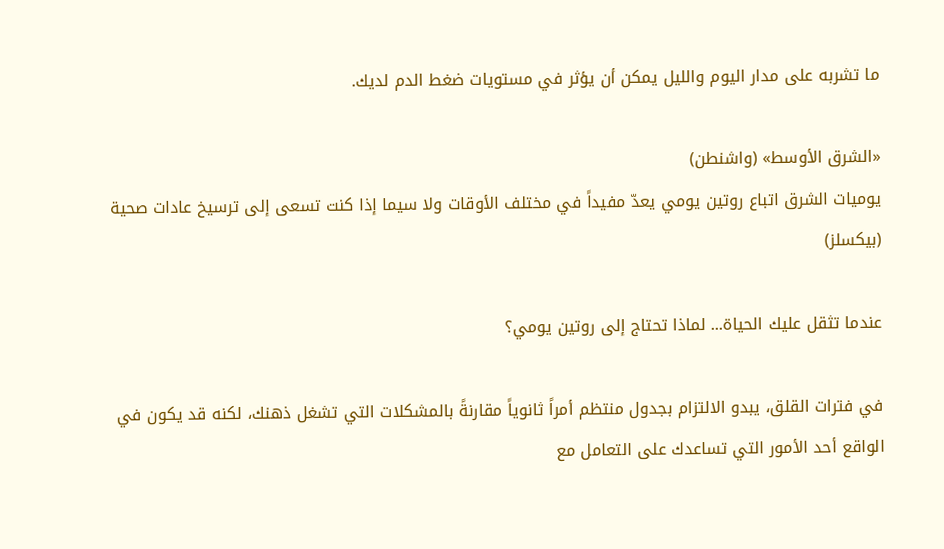ما تشربه على مدار اليوم والليل يمكن أن يؤثر في مستويات ضغط الدم لديك.

«الشرق الأوسط» (واشنطن)
يوميات الشرق اتباع روتين يومي يعدّ مفيداً في مختلف الأوقات ولا سيما إذا كنت تسعى إلى ترسيخ عادات صحية (بيكسلز)

عندما تثقل عليك الحياة... لماذا تحتاج إلى روتين يومي؟

في فترات القلق، يبدو الالتزام بجدول منتظم أمراً ثانوياً مقارنةً بالمشكلات التي تشغل ذهنك، لكنه قد يكون في الواقع أحد الأمور التي تساعدك على التعامل مع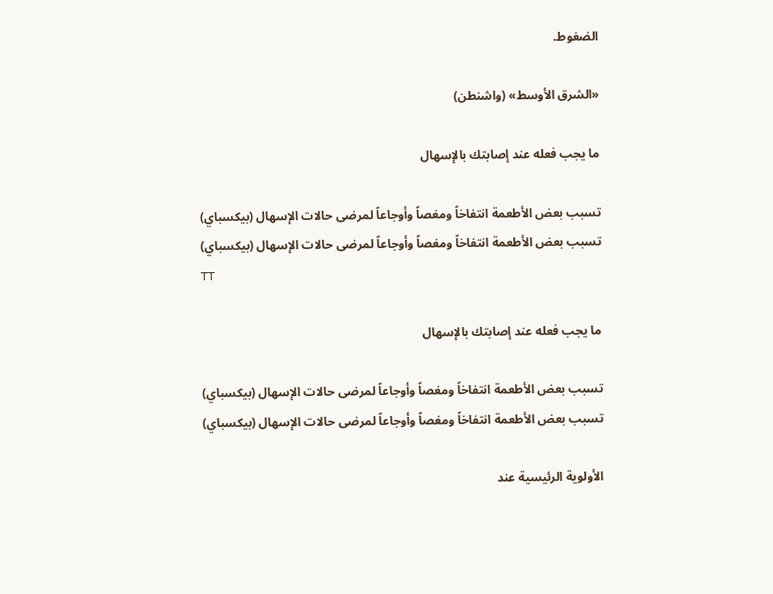الضغوط.

«الشرق الأوسط» (واشنطن)

ما يجب فعله عند إصابتك بالإسهال

تسبب بعض الأطعمة انتفاخاً ومغصاً وأوجاعاً لمرضى حالات الإسهال (بيكسباي)
تسبب بعض الأطعمة انتفاخاً ومغصاً وأوجاعاً لمرضى حالات الإسهال (بيكسباي)
TT

ما يجب فعله عند إصابتك بالإسهال

تسبب بعض الأطعمة انتفاخاً ومغصاً وأوجاعاً لمرضى حالات الإسهال (بيكسباي)
تسبب بعض الأطعمة انتفاخاً ومغصاً وأوجاعاً لمرضى حالات الإسهال (بيكسباي)

الأولوية الرئيسية عند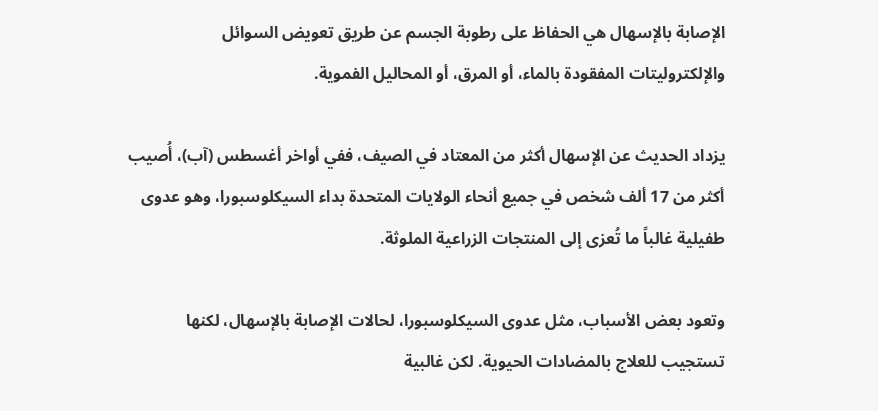الإصابة بالإسهال هي الحفاظ على رطوبة الجسم عن طريق تعويض السوائل والإلكتروليتات المفقودة بالماء، أو المرق، أو المحاليل الفموية.

يزداد الحديث عن الإسهال أكثر من المعتاد في الصيف، ففي أواخر أغسطس (آب)، أُصيب أكثر من 17 ألف شخص في جميع أنحاء الولايات المتحدة بداء السيكلوسبورا، وهو عدوى طفيلية غالباً ما تُعزى إلى المنتجات الزراعية الملوثة.

وتعود بعض الأسباب، مثل عدوى السيكلوسبورا، لحالات الإصابة بالإسهال، لكنها تستجيب للعلاج بالمضادات الحيوية. لكن غالبية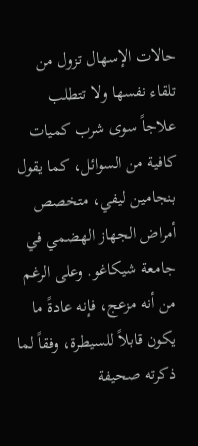حالات الإسهال تزول من تلقاء نفسها ولا تتطلب علاجاً سوى شرب كميات كافية من السوائل، كما يقول بنجامين ليفي، متخصص أمراض الجهاز الهضمي في جامعة شيكاغو. وعلى الرغم من أنه مزعج، فإنه عادةً ما يكون قابلاً للسيطرة، وفقاً لما ذكرته صحيفة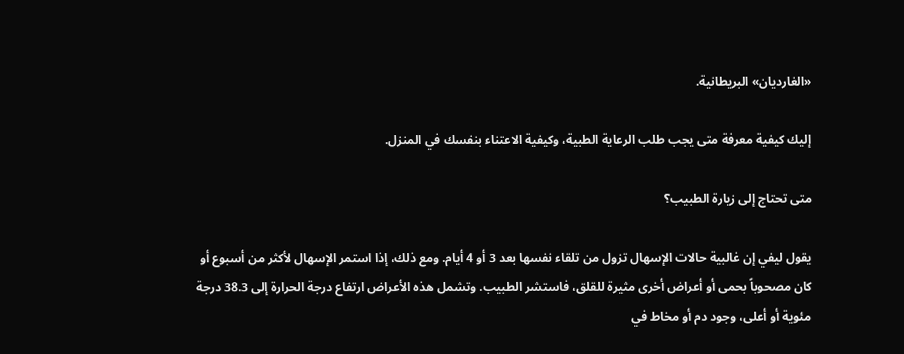«الغارديان» البريطانية.

إليك كيفية معرفة متى يجب طلب الرعاية الطبية، وكيفية الاعتناء بنفسك في المنزل.

متى تحتاج إلى زيارة الطبيب؟

يقول ليفي إن غالبية حالات الإسهال تزول من تلقاء نفسها بعد 3 أو 4 أيام. ومع ذلك، إذا استمر الإسهال لأكثر من أسبوع أو كان مصحوباً بحمى أو أعراض أخرى مثيرة للقلق، فاستشر الطبيب. وتشمل هذه الأعراض ارتفاع درجة الحرارة إلى 38.3 درجة مئوية أو أعلى، وجود دم أو مخاط في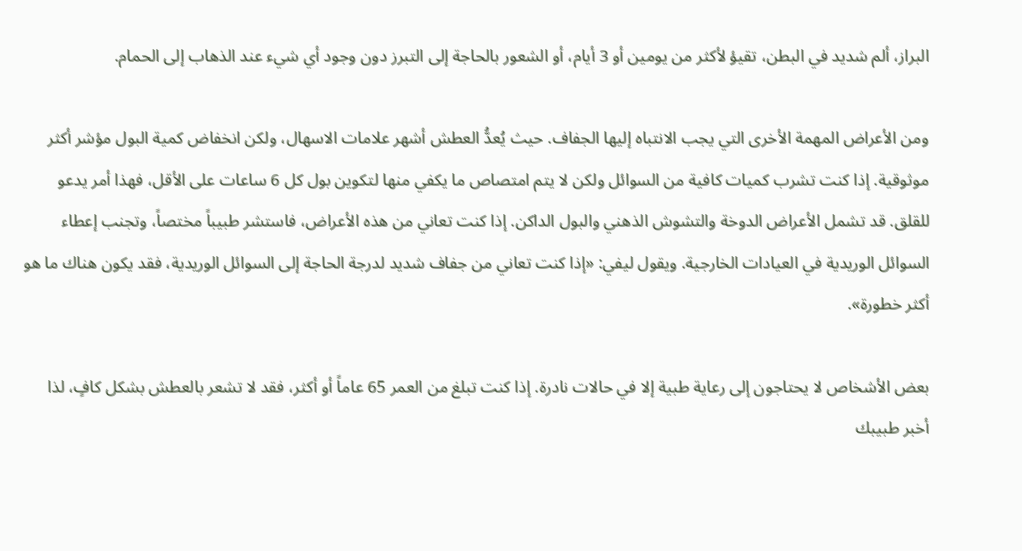البراز، ألم شديد في البطن، تقيؤ لأكثر من يومين أو 3 أيام، أو الشعور بالحاجة إلى التبرز دون وجود أي شيء عند الذهاب إلى الحمام.

ومن الأعراض المهمة الأخرى التي يجب الانتباه إليها الجفاف. حيث يُعدُّ العطش أشهر علامات الاسهال، ولكن انخفاض كمية البول مؤشر أكثر موثوقية. إذا كنت تشرب كميات كافية من السوائل ولكن لا يتم امتصاص ما يكفي منها لتكوين بول كل 6 ساعات على الأقل، فهذا أمر يدعو للقلق. قد تشمل الأعراض الدوخة والتشوش الذهني والبول الداكن. إذا كنت تعاني من هذه الأعراض، فاستشر طبيباً مختصاً، وتجنب إعطاء السوائل الوريدية في العيادات الخارجية. ويقول ليفي: «إذا كنت تعاني من جفاف شديد لدرجة الحاجة إلى السوائل الوريدية، فقد يكون هناك ما هو أكثر خطورة».

بعض الأشخاص لا يحتاجون إلى رعاية طبية إلا في حالات نادرة. إذا كنت تبلغ من العمر 65 عاماً أو أكثر، فقد لا تشعر بالعطش بشكل كافٍ، لذا أخبر طبيبك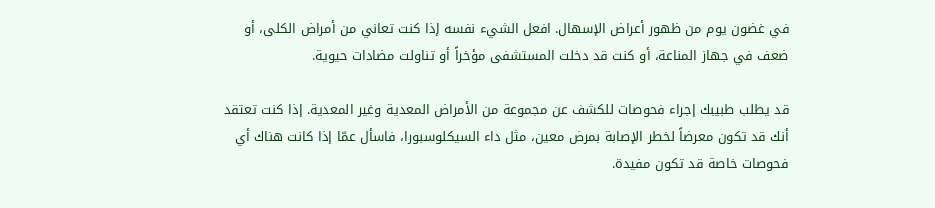في غضون يوم من ظهور أعراض الإسهال. افعل الشيء نفسه إذا كنت تعاني من أمراض الكلى، أو ضعف في جهاز المناعة، أو كنت قد دخلت المستشفى مؤخراً أو تناولت مضادات حيوية.

قد يطلب طبيبك إجراء فحوصات للكشف عن مجموعة من الأمراض المعدية وغير المعدية. إذا كنت تعتقد أنك قد تكون معرضاً لخطر الإصابة بمرض معين، مثل داء السيكلوسبورا، فاسأل عمّا إذا كانت هناك أي فحوصات خاصة قد تكون مفيدة.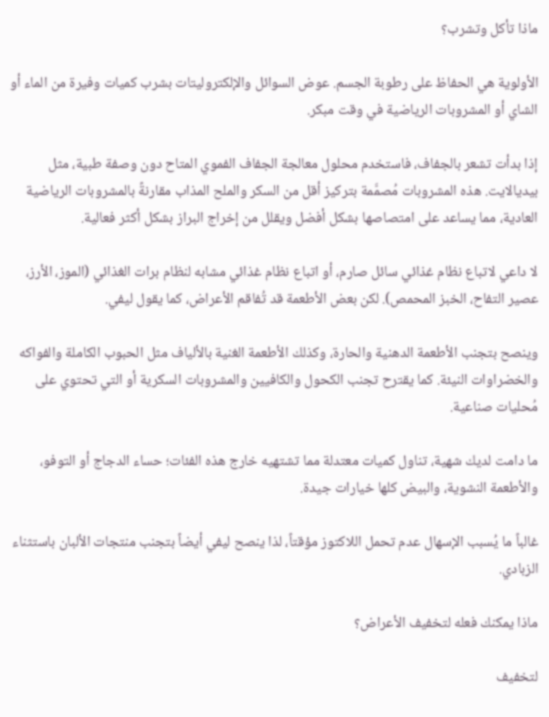ماذا تأكل وتشرب؟

الأولوية هي الحفاظ على رطوبة الجسم. عوض السوائل والإلكتروليتات بشرب كميات وفيرة من الماء أو الشاي أو المشروبات الرياضية في وقت مبكر.

إذا بدأت تشعر بالجفاف، فاستخدم محلول معالجة الجفاف الفموي المتاح دون وصفة طبية، مثل بيديالايت. هذه المشروبات مُصمَّمة بتركيز أقل من السكر والملح المذاب مقارنةً بالمشروبات الرياضية العادية، مما يساعد على امتصاصها بشكل أفضل ويقلل من إخراج البراز بشكل أكثر فعالية.

لا داعي لاتباع نظام غذائي سائل صارم، أو اتباع نظام غذائي مشابه لنظام برات الغذائي (الموز، الأرز، عصير التفاح، الخبز المحمص). لكن بعض الأطعمة قد تُفاقم الأعراض، كما يقول ليفي.

وينصح بتجنب الأطعمة الدهنية والحارة، وكذلك الأطعمة الغنية بالألياف مثل الحبوب الكاملة والفواكه والخضراوات النيئة. كما يقترح تجنب الكحول والكافيين والمشروبات السكرية أو التي تحتوي على مُحليات صناعية.

ما دامت لديك شهية، تناول كميات معتدلة مما تشتهيه خارج هذه الفئات؛ حساء الدجاج أو التوفو، والأطعمة النشوية، والبيض كلها خيارات جيدة.

غالباً ما يُسبب الإسهال عدم تحمل اللاكتوز مؤقتاً، لذا ينصح ليفي أيضاً بتجنب منتجات الألبان باستثناء الزبادي.

ماذا يمكنك فعله لتخفيف الأعراض؟

لتخفيف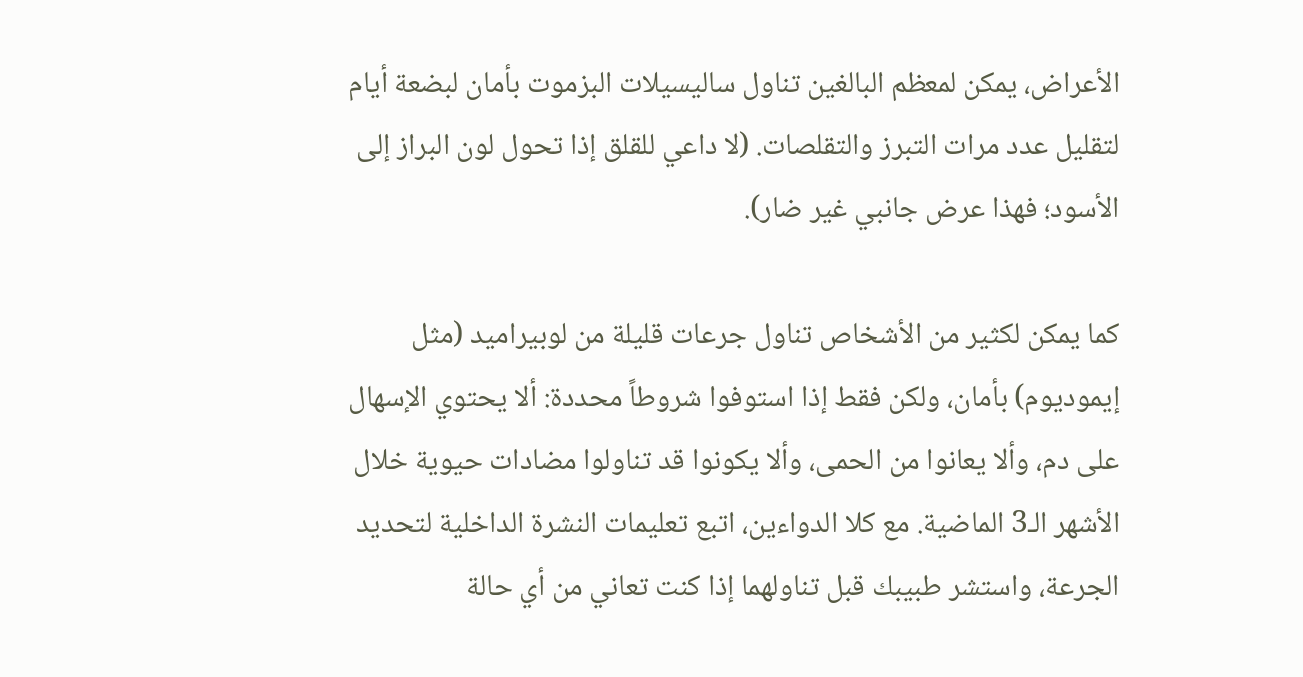الأعراض، يمكن لمعظم البالغين تناول ساليسيلات البزموت بأمان لبضعة أيام لتقليل عدد مرات التبرز والتقلصات. (لا داعي للقلق إذا تحول لون البراز إلى الأسود؛ فهذا عرض جانبي غير ضار).

كما يمكن لكثير من الأشخاص تناول جرعات قليلة من لوبيراميد (مثل إيموديوم) بأمان، ولكن فقط إذا استوفوا شروطاً محددة: ألا يحتوي الإسهال على دم، وألا يعانوا من الحمى، وألا يكونوا قد تناولوا مضادات حيوية خلال الأشهر الـ3 الماضية. مع كلا الدواءين، اتبع تعليمات النشرة الداخلية لتحديد الجرعة، واستشر طبيبك قبل تناولهما إذا كنت تعاني من أي حالة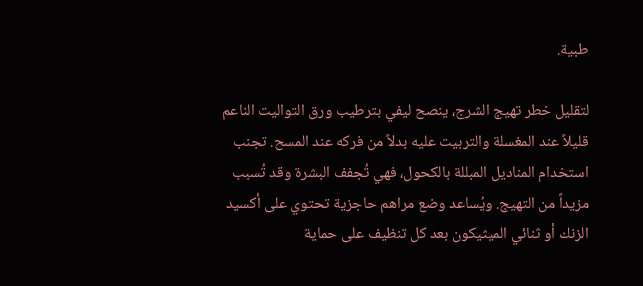طبية.

لتقليل خطر تهيج الشرج، ينصح ليفي بترطيب ورق التواليت الناعم قليلاً عند المغسلة والتربيت عليه بدلاً من فركه عند المسح. تجنب استخدام المناديل المبللة بالكحول، فهي تُجفف البشرة وقد تُسبب مزيداً من التهيج. ويُساعد وضع مراهم حاجزية تحتوي على أكسيد الزنك أو ثنائي الميثيكون بعد كل تنظيف على حماية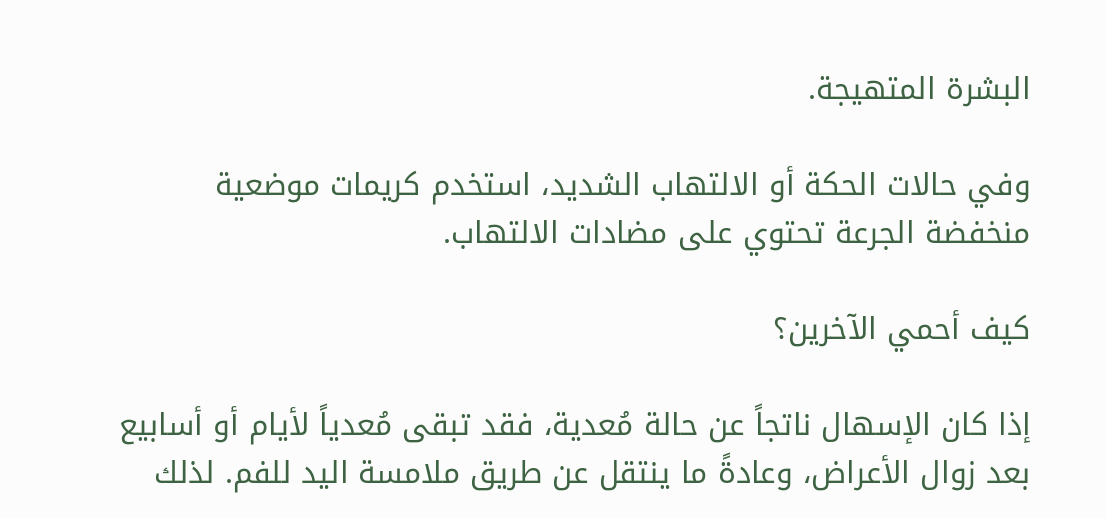البشرة المتهيجة.

وفي حالات الحكة أو الالتهاب الشديد، استخدم كريمات موضعية منخفضة الجرعة تحتوي على مضادات الالتهاب.

كيف أحمي الآخرين؟

إذا كان الإسهال ناتجاً عن حالة مُعدية، فقد تبقى مُعدياً لأيام أو أسابيع بعد زوال الأعراض، وعادةً ما ينتقل عن طريق ملامسة اليد للفم. لذلك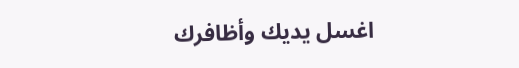اغسل يديك وأظافرك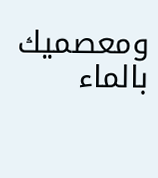ومعصميك بالماء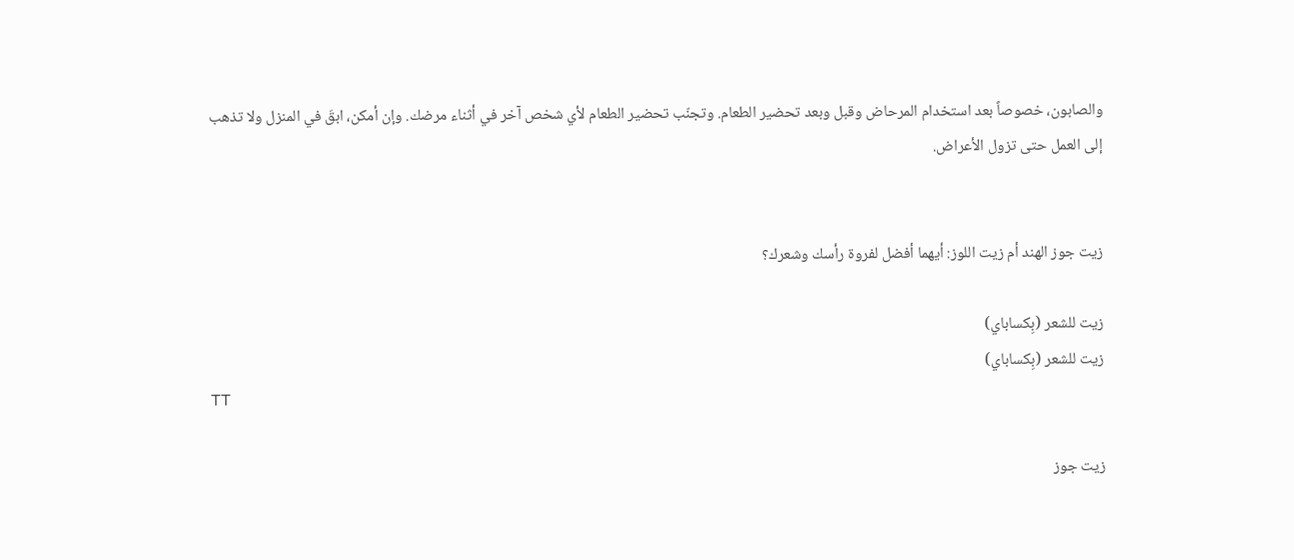والصابون، خصوصاً بعد استخدام المرحاض وقبل وبعد تحضير الطعام. وتجنّب تحضير الطعام لأي شخص آخر في أثناء مرضك. وإن أمكن، ابقَ في المنزل ولا تذهب إلى العمل حتى تزول الأعراض.


زيت جوز الهند أم زيت اللوز: أيهما أفضل لفروة رأسك وشعرك؟

زيت للشعر (بِكساباي)
زيت للشعر (بِكساباي)
TT

زيت جوز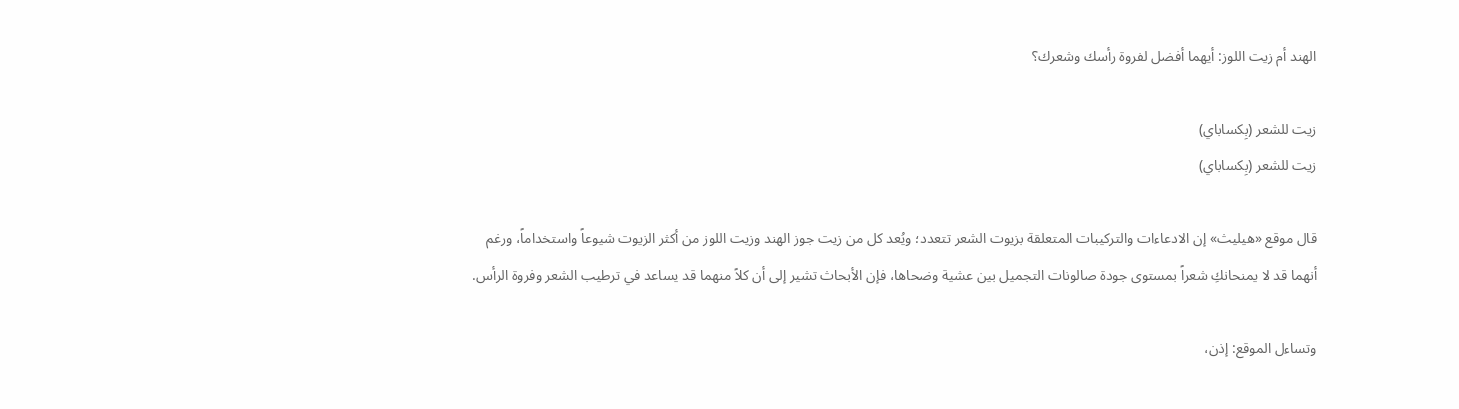الهند أم زيت اللوز: أيهما أفضل لفروة رأسك وشعرك؟

زيت للشعر (بِكساباي)
زيت للشعر (بِكساباي)

قال موقع «هيليث» إن الادعاءات والتركيبات المتعلقة بزيوت الشعر تتعدد؛ ويُعد كل من زيت جوز الهند وزيت اللوز من أكثر الزيوت شيوعاً واستخداماً، ورغم أنهما قد لا يمنحانكِ شعراً بمستوى جودة صالونات التجميل بين عشية وضحاها، فإن الأبحاث تشير إلى أن كلاً منهما قد يساعد في ترطيب الشعر وفروة الرأس.

وتساءل الموقع: إذن،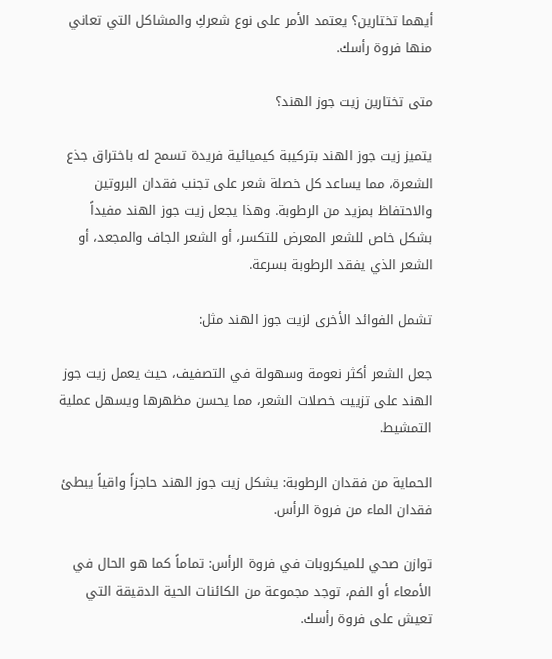أيهما تختارين؟ يعتمد الأمر على نوع شعركِ والمشاكل التي تعاني منها فروة رأسك.

متى تختارين زيت جوز الهند؟

يتميز زيت جوز الهند بتركيبة كيميائية فريدة تسمح له باختراق جذع الشعرة، مما يساعد كل خصلة شعر على تجنب فقدان البروتين والاحتفاظ بمزيد من الرطوبة. وهذا يجعل زيت جوز الهند مفيداً بشكل خاص للشعر المعرض للتكسر، أو الشعر الجاف والمجعد، أو الشعر الذي يفقد الرطوبة بسرعة.

تشمل الفوائد الأخرى لزيت جوز الهند مثل:

جعل الشعر أكثر نعومة وسهولة في التصفيف، حيث يعمل زيت جوز الهند على تزييت خصلات الشعر، مما يحسن مظهرها ويسهل عملية التمشيط.

الحماية من فقدان الرطوبة: يشكل زيت جوز الهند حاجزاً واقياً يبطئ فقدان الماء من فروة الرأس.

توازن صحي للميكروبات في فروة الرأس: تماماً كما هو الحال في الأمعاء أو الفم، توجد مجموعة من الكائنات الحية الدقيقة التي تعيش على فروة رأسك.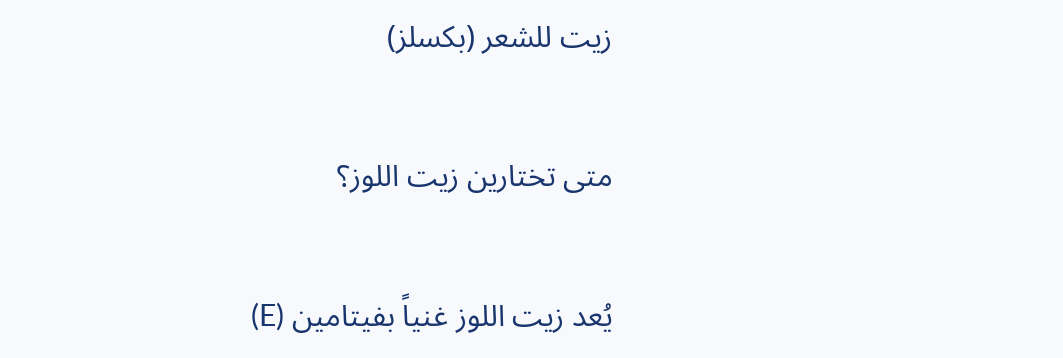زيت للشعر (بكسلز)

متى تختارين زيت اللوز؟

يُعد زيت اللوز غنياً بفيتامين (E)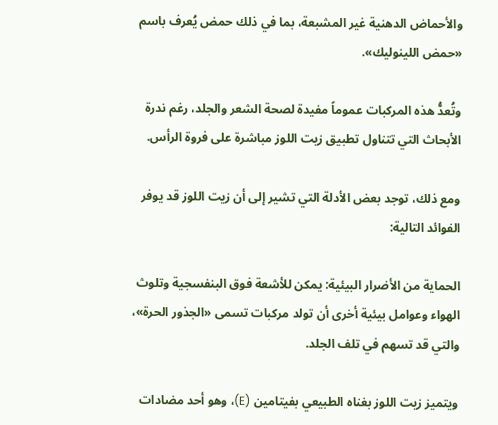والأحماض الدهنية غير المشبعة، بما في ذلك حمض يُعرف باسم «حمض اللينوليك».

وتُعدُّ هذه المركبات عموماً مفيدة لصحة الشعر والجلد، رغم ندرة الأبحاث التي تتناول تطبيق زيت اللوز مباشرة على فروة الرأس.

ومع ذلك، توجد بعض الأدلة التي تشير إلى أن زيت اللوز قد يوفر الفوائد التالية:

الحماية من الأضرار البيئية: يمكن للأشعة فوق البنفسجية وتلوث الهواء وعوامل بيئية أخرى أن تولد مركبات تسمى «الجذور الحرة»، والتي قد تسهم في تلف الجلد.

ويتميز زيت اللوز بغناه الطبيعي بفيتامين (E)، وهو أحد مضادات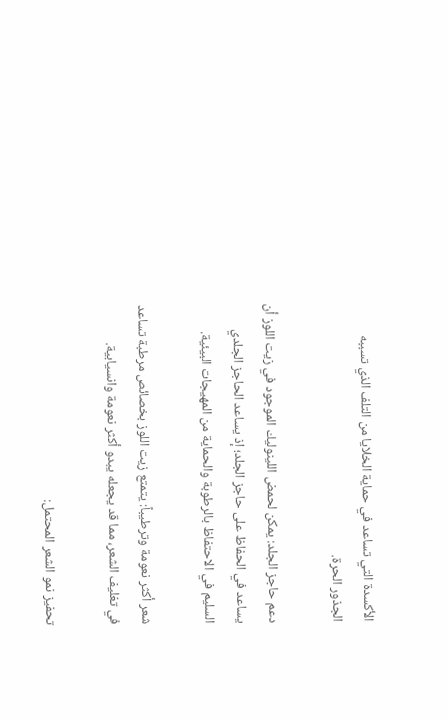الأكسدة التي تساعد في حماية الخلايا من التلف الذي تسببه الجذور الحرة.

دعم حاجز الجلد: يمكن لحمض اللينوليك الموجود في زيت اللوز أن يساعد في الحفاظ على حاجز الجلد؛ إذ يساعد الحاجز الجلدي السليم في الاحتفاظ بالرطوبة والحماية من المهيجات البيئية.

شعر أكثر نعومة وترطيباً: يتمتع زيت اللوز بخصائص مرطبة تساعد في تغليف الشعر، مما قد يجعله يبدو أكثر نعومة وانسيابية.

تحفيز نمو الشعر المحتمل: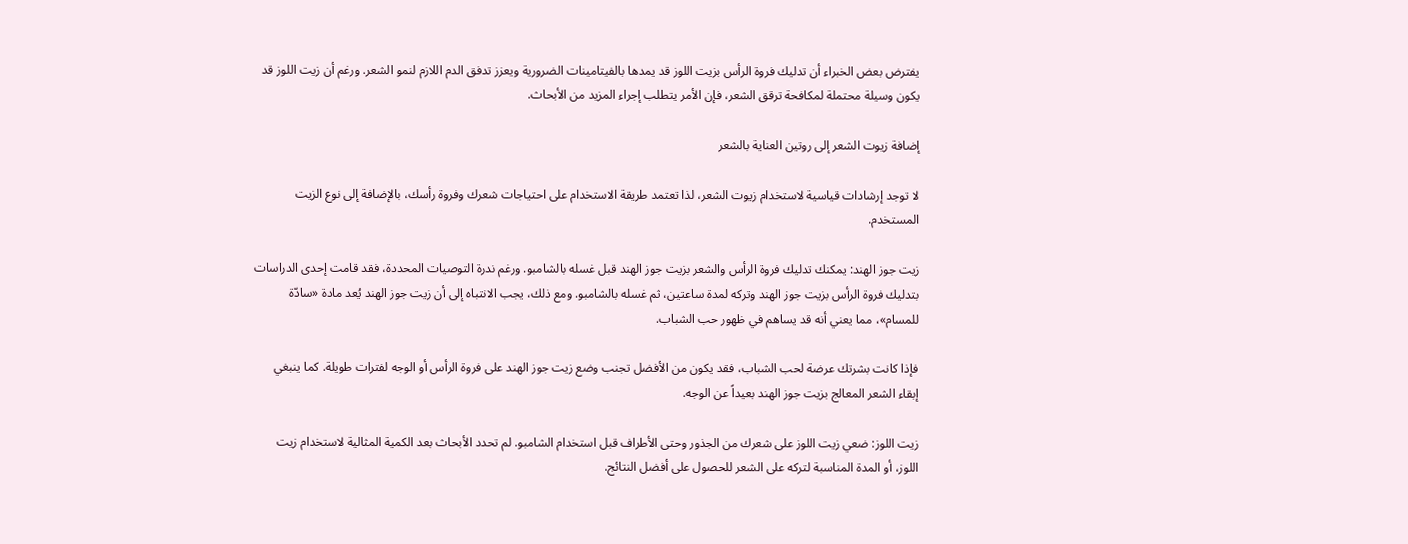يفترض بعض الخبراء أن تدليك فروة الرأس بزيت اللوز قد يمدها بالفيتامينات الضرورية ويعزز تدفق الدم اللازم لنمو الشعر. ورغم أن زيت اللوز قد يكون وسيلة محتملة لمكافحة ترقق الشعر، فإن الأمر يتطلب إجراء المزيد من الأبحاث.

إضافة زيوت الشعر إلى روتين العناية بالشعر

لا توجد إرشادات قياسية لاستخدام زيوت الشعر، لذا تعتمد طريقة الاستخدام على احتياجات شعرك وفروة رأسك، بالإضافة إلى نوع الزيت المستخدم.

زيت جوز الهند: يمكنك تدليك فروة الرأس والشعر بزيت جوز الهند قبل غسله بالشامبو. ورغم ندرة التوصيات المحددة، فقد قامت إحدى الدراسات بتدليك فروة الرأس بزيت جوز الهند وتركه لمدة ساعتين، ثم غسله بالشامبو. ومع ذلك، يجب الانتباه إلى أن زيت جوز الهند يُعد مادة «سادّة للمسام»، مما يعني أنه قد يساهم في ظهور حب الشباب.

فإذا كانت بشرتك عرضة لحب الشباب، فقد يكون من الأفضل تجنب وضع زيت جوز الهند على فروة الرأس أو الوجه لفترات طويلة. كما ينبغي إبقاء الشعر المعالج بزيت جوز الهند بعيداً عن الوجه.

زيت اللوز: ضعي زيت اللوز على شعرك من الجذور وحتى الأطراف قبل استخدام الشامبو. لم تحدد الأبحاث بعد الكمية المثالية لاستخدام زيت اللوز، أو المدة المناسبة لتركه على الشعر للحصول على أفضل النتائج.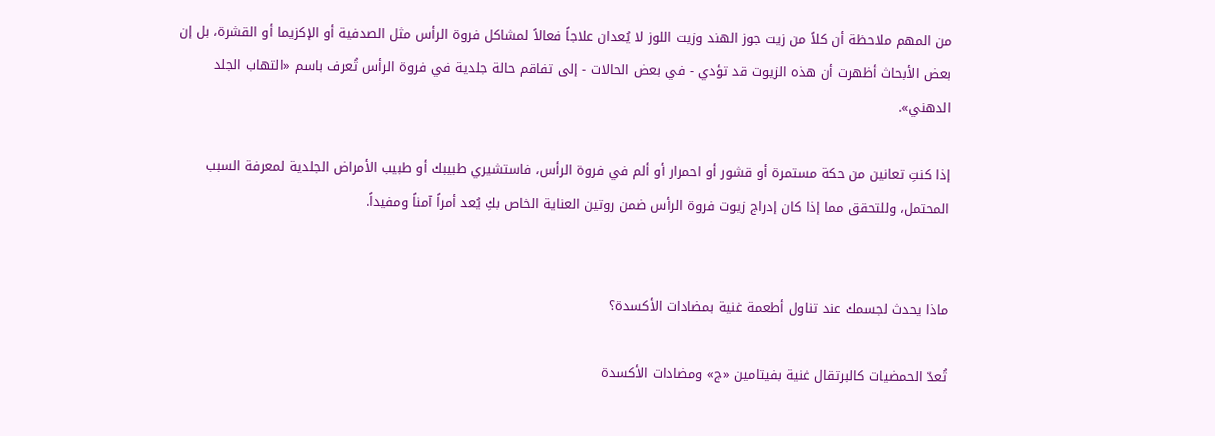من المهم ملاحظة أن كلاً من زيت جوز الهند وزيت اللوز لا يُعدان علاجاً فعالاً لمشاكل فروة الرأس مثل الصدفية أو الإكزيما أو القشرة، بل إن بعض الأبحاث أظهرت أن هذه الزيوت قد تؤدي - في بعض الحالات - إلى تفاقم حالة جلدية في فروة الرأس تُعرف باسم «التهاب الجلد الدهني».

إذا كنتِ تعانين من حكة مستمرة أو قشور أو احمرار أو ألم في فروة الرأس، فاستشيري طبيبك أو طبيب الأمراض الجلدية لمعرفة السبب المحتمل، وللتحقق مما إذا كان إدراج زيوت فروة الرأس ضمن روتين العناية الخاص بكِ يُعد أمراً آمناً ومفيداً.


ماذا يحدث لجسمك عند تناول أطعمة غنية بمضادات الأكسدة؟

تُعدّ الحمضيات كالبرتقال غنية بفيتامين «ج» ومضادات الأكسدة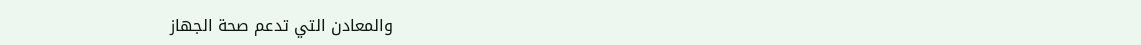والمعادن التي تدعم صحة الجهاز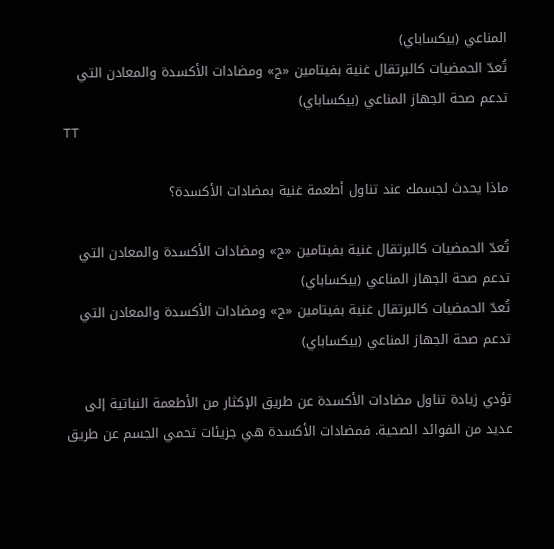المناعي (بيكساباي)
تُعدّ الحمضيات كالبرتقال غنية بفيتامين «ج» ومضادات الأكسدة والمعادن التي تدعم صحة الجهاز المناعي (بيكساباي)
TT

ماذا يحدث لجسمك عند تناول أطعمة غنية بمضادات الأكسدة؟

تُعدّ الحمضيات كالبرتقال غنية بفيتامين «ج» ومضادات الأكسدة والمعادن التي تدعم صحة الجهاز المناعي (بيكساباي)
تُعدّ الحمضيات كالبرتقال غنية بفيتامين «ج» ومضادات الأكسدة والمعادن التي تدعم صحة الجهاز المناعي (بيكساباي)

تؤدي زيادة تناول مضادات الأكسدة عن طريق الإكثار من الأطعمة النباتية إلى عديد من الفوائد الصحية. فمضادات الأكسدة هي جزيئات تحمي الجسم عن طريق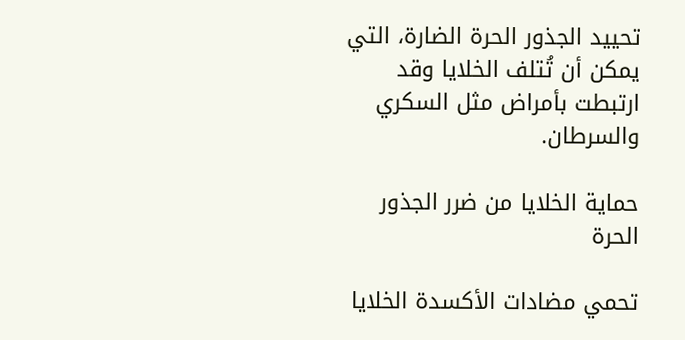تحييد الجذور الحرة الضارة، التي يمكن أن تُتلف الخلايا وقد ارتبطت بأمراض مثل السكري والسرطان.

حماية الخلايا من ضرر الجذور الحرة

تحمي مضادات الأكسدة الخلايا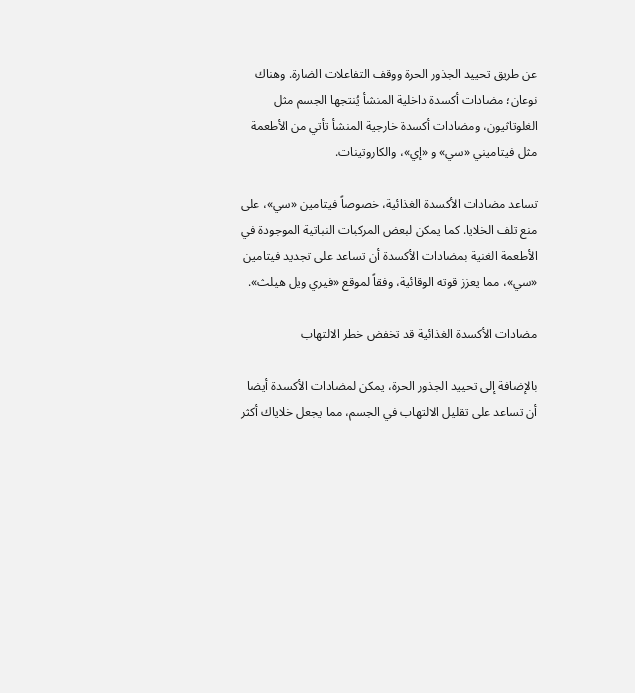عن طريق تحييد الجذور الحرة ووقف التفاعلات الضارة. وهناك نوعان؛ مضادات أكسدة داخلية المنشأ يُنتجها الجسم مثل الغلوتاثيون، ومضادات أكسدة خارجية المنشأ تأتي من الأطعمة مثل فيتاميني «سي» و «إي»، والكاروتينات.

تساعد مضادات الأكسدة الغذائية، خصوصاً فيتامين «سي»، على منع تلف الخلايا. كما يمكن لبعض المركبات النباتية الموجودة في الأطعمة الغنية بمضادات الأكسدة أن تساعد على تجديد فيتامين «سي»، مما يعزز قوته الوقائية، وفقاً لموقع «فيري ويل هيلث».

مضادات الأكسدة الغذائية قد تخفض خطر الالتهاب

بالإضافة إلى تحييد الجذور الحرة، يمكن لمضادات الأكسدة أيضا أن تساعد على تقليل الالتهاب في الجسم، مما يجعل خلاياك أكثر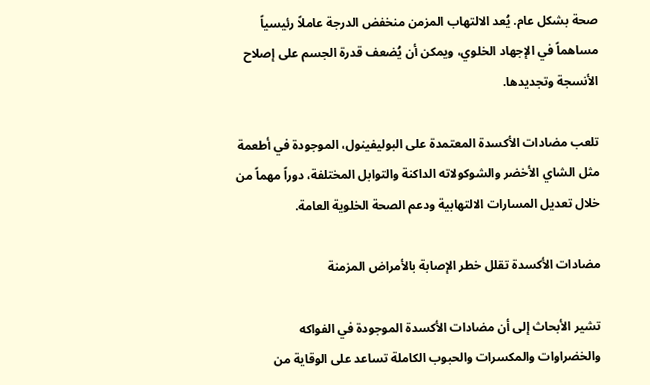صحة بشكل عام. يُعد الالتهاب المزمن منخفض الدرجة عاملاً رئيسياً مساهماً في الإجهاد الخلوي، ويمكن أن يُضعف قدرة الجسم على إصلاح الأنسجة وتجديدها.

تلعب مضادات الأكسدة المعتمدة على البوليفينول، الموجودة في أطعمة مثل الشاي الأخضر والشوكولاته الداكنة والتوابل المختلفة، دوراً مهماً من خلال تعديل المسارات الالتهابية ودعم الصحة الخلوية العامة.

مضادات الأكسدة تقلل خطر الإصابة بالأمراض المزمنة

تشير الأبحاث إلى أن مضادات الأكسدة الموجودة في الفواكه والخضراوات والمكسرات والحبوب الكاملة تساعد على الوقاية من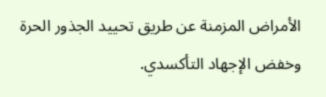الأمراض المزمنة عن طريق تحييد الجذور الحرة وخفض الإجهاد التأكسدي.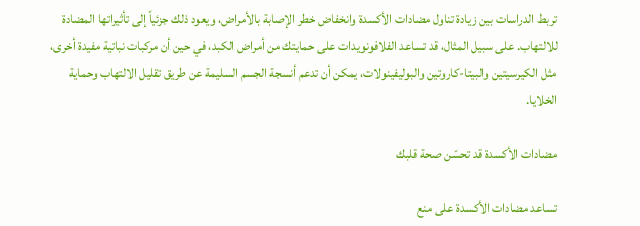تربط الدراسات بين زيادة تناول مضادات الأكسدة وانخفاض خطر الإصابة بالأمراض، ويعود ذلك جزئياً إلى تأثيراتها المضادة للالتهاب. على سبيل المثال، قد تساعد الفلافونويدات على حمايتك من أمراض الكبد، في حين أن مركبات نباتية مفيدة أخرى، مثل الكيرسيتين والبيتا-كاروتين والبوليفينولات، يمكن أن تدعم أنسجة الجسم السليمة عن طريق تقليل الالتهاب وحماية الخلايا.

مضادات الأكسدة قد تحسّن صحة قلبك

تساعد مضادات الأكسدة على منع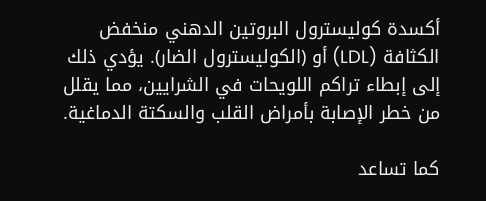أكسدة كوليسترول البروتين الدهني منخفض الكثافة (LDL) أو (الكوليسترول الضار). يؤدي ذلك إلى إبطاء تراكم اللويحات في الشرايين، مما يقلل من خطر الإصابة بأمراض القلب والسكتة الدماغية.

كما تساعد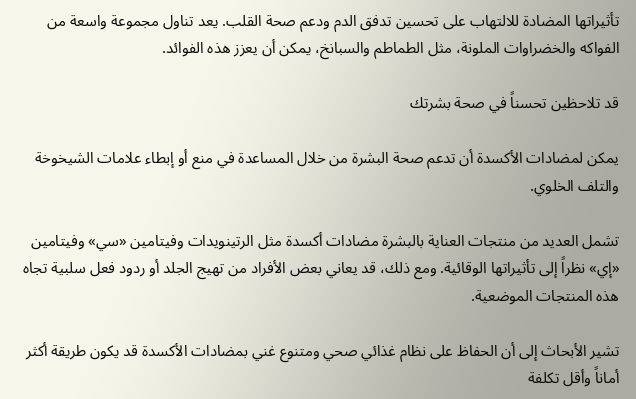تأثيراتها المضادة للالتهاب على تحسين تدفق الدم ودعم صحة القلب. يعد تناول مجموعة واسعة من الفواكه والخضراوات الملونة، مثل الطماطم والسبانخ، يمكن أن يعزز هذه الفوائد.

قد تلاحظين تحسناً في صحة بشرتك

يمكن لمضادات الأكسدة أن تدعم صحة البشرة من خلال المساعدة في منع أو إبطاء علامات الشيخوخة والتلف الخلوي.

تشمل العديد من منتجات العناية بالبشرة مضادات أكسدة مثل الرتينويدات وفيتامين «سي» وفيتامين «إي» نظراً إلى تأثيراتها الوقائية. ومع ذلك، قد يعاني بعض الأفراد من تهيج الجلد أو ردود فعل سلبية تجاه هذه المنتجات الموضعية.

تشير الأبحاث إلى أن الحفاظ على نظام غذائي صحي ومتنوع غني بمضادات الأكسدة قد يكون طريقة أكثر أماناً وأقل تكلفة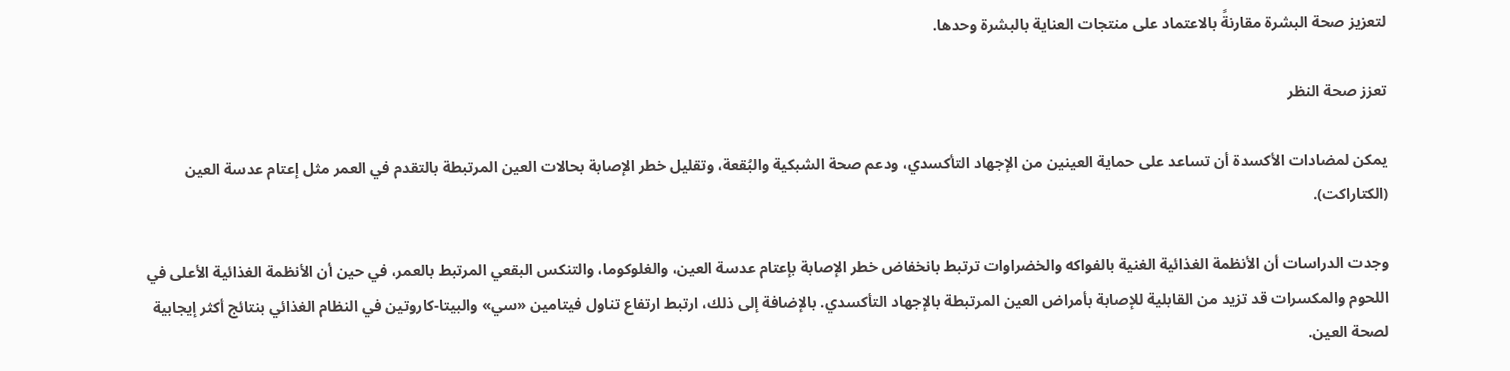لتعزيز صحة البشرة مقارنةً بالاعتماد على منتجات العناية بالبشرة وحدها.

تعزز صحة النظر

يمكن لمضادات الأكسدة أن تساعد على حماية العينين من الإجهاد التأكسدي، ودعم صحة الشبكية والبُقعة، وتقليل خطر الإصابة بحالات العين المرتبطة بالتقدم في العمر مثل إعتام عدسة العين (الكتاراكت).

وجدت الدراسات أن الأنظمة الغذائية الغنية بالفواكه والخضراوات ترتبط بانخفاض خطر الإصابة بإعتام عدسة العين، والغلوكوما، والتنكس البقعي المرتبط بالعمر، في حين أن الأنظمة الغذائية الأعلى في اللحوم والمكسرات قد تزيد من القابلية للإصابة بأمراض العين المرتبطة بالإجهاد التأكسدي. بالإضافة إلى ذلك، ارتبط ارتفاع تناول فيتامين «سي» والبيتا-كاروتين في النظام الغذائي بنتائج أكثر إيجابية لصحة العين.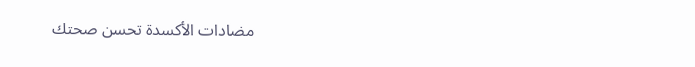مضادات الأكسدة تحسن صحتك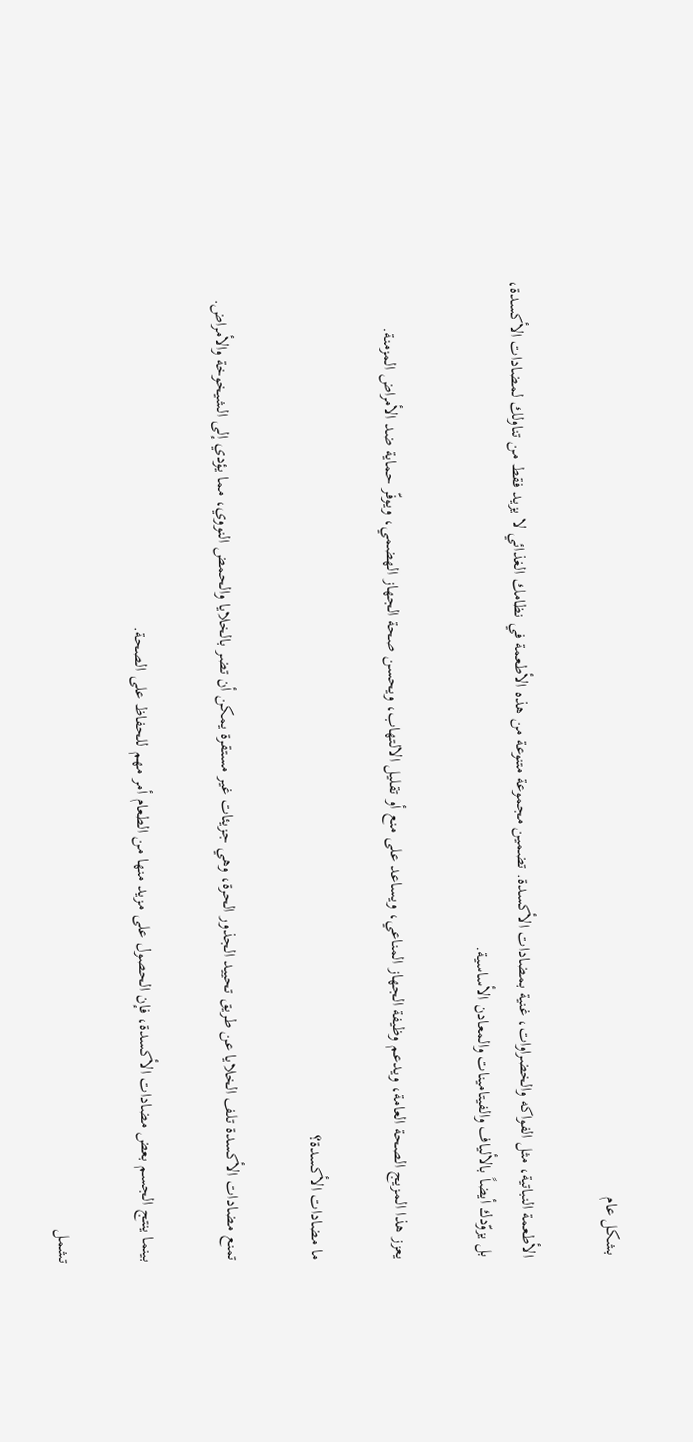بشكل عام

الأطعمة النباتية، مثل الفواكه والخضراوات، غنية بمضادات الأكسدة. تضمين مجموعة متنوعة من هذه الأطعمة في نظامك الغذائي لا يزيد فقط من تناولك لمضادات الأكسدة، بل يزوّدك أيضاً بالألياف والفيتامينات والمعادن الأساسية.

يعزز هذا المزيج الصحة العامة، ويدعم وظيفة الجهاز المناعي، ويساعد على منع أو تقليل الالتهاب، ويحسن صحة الجهاز الهضمي، ويوفّر حماية ضد الأمراض المزمنة.

ما مضادات الأكسدة؟

تمنع مضادات الأكسدة تلف الخلايا عن طريق تحييد الجذور الحرة، وهي جزيئات غير مستقرة يمكن أن تضر بالخلايا والحمض النووي، مما يؤدي إلى الشيخوخة والأمراض.

بينما ينتج الجسم بعض مضادات الأكسدة، فإن الحصول على مزيد منها من الطعام أمر مهم للحفاظ على الصحة.

تشمل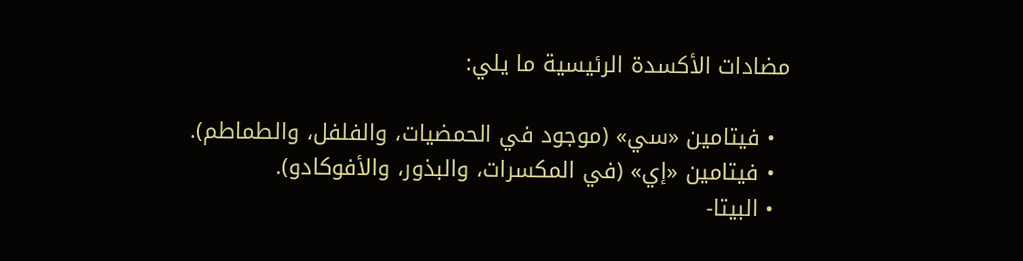مضادات الأكسدة الرئيسية ما يلي:

  • فيتامين «سي» (موجود في الحمضيات، والفلفل، والطماطم).
  • فيتامين «إي» (في المكسرات، والبذور، والأفوكادو).
  • البيتا-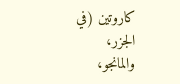كاروتين (في الجزر، والمانجو،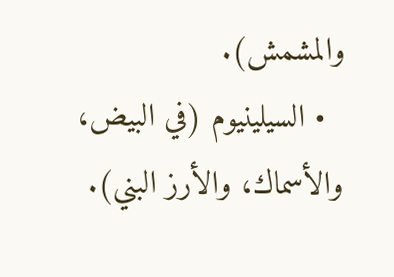والمشمش).
  • السيلينيوم (في البيض، والأسماك، والأرز البني).